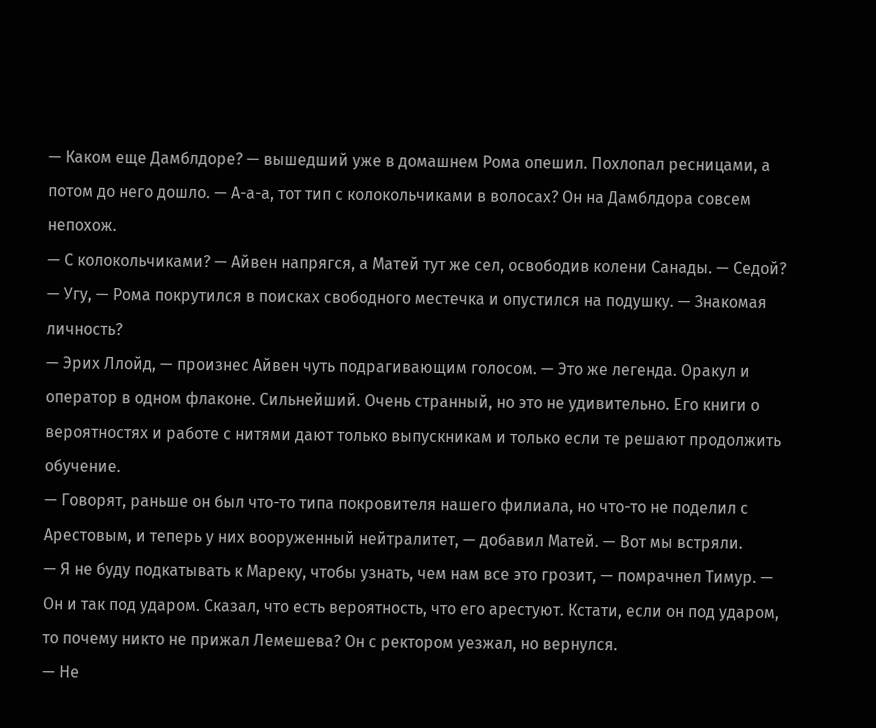— Каком еще Дамблдоре? — вышедший уже в домашнем Рома опешил. Похлопал ресницами, а потом до него дошло. — А-а-а, тот тип с колокольчиками в волосах? Он на Дамблдора совсем непохож.
— С колокольчиками? — Айвен напрягся, а Матей тут же сел, освободив колени Санады. — Седой?
— Угу, — Рома покрутился в поисках свободного местечка и опустился на подушку. — Знакомая личность?
— Эрих Ллойд, — произнес Айвен чуть подрагивающим голосом. — Это же легенда. Оракул и оператор в одном флаконе. Сильнейший. Очень странный, но это не удивительно. Его книги о вероятностях и работе с нитями дают только выпускникам и только если те решают продолжить обучение.
— Говорят, раньше он был что-то типа покровителя нашего филиала, но что-то не поделил с Арестовым, и теперь у них вооруженный нейтралитет, — добавил Матей. — Вот мы встряли.
— Я не буду подкатывать к Мареку, чтобы узнать, чем нам все это грозит, — помрачнел Тимур. — Он и так под ударом. Сказал, что есть вероятность, что его арестуют. Кстати, если он под ударом, то почему никто не прижал Лемешева? Он с ректором уезжал, но вернулся.
— Не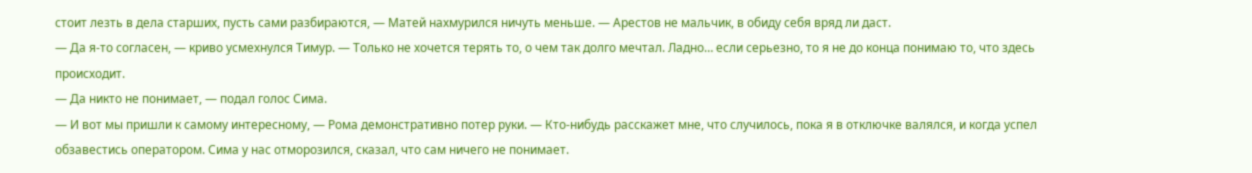стоит лезть в дела старших, пусть сами разбираются, — Матей нахмурился ничуть меньше. — Арестов не мальчик, в обиду себя вряд ли даст.
— Да я-то согласен, — криво усмехнулся Тимур. — Только не хочется терять то, о чем так долго мечтал. Ладно… если серьезно, то я не до конца понимаю то, что здесь происходит.
— Да никто не понимает, — подал голос Сима.
— И вот мы пришли к самому интересному, — Рома демонстративно потер руки. — Кто-нибудь расскажет мне, что случилось, пока я в отключке валялся, и когда успел обзавестись оператором. Сима у нас отморозился, сказал, что сам ничего не понимает.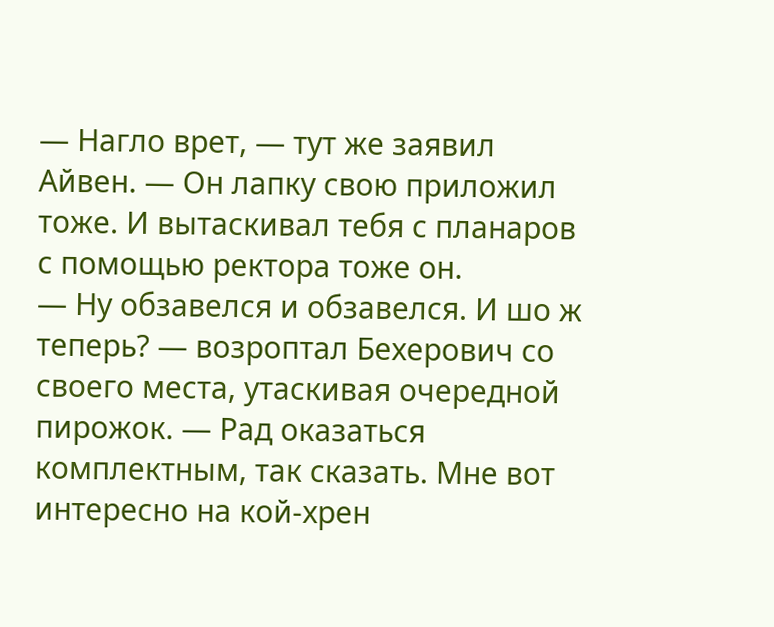— Нагло врет, — тут же заявил Айвен. — Он лапку свою приложил тоже. И вытаскивал тебя с планаров с помощью ректора тоже он.
— Ну обзавелся и обзавелся. И шо ж теперь? — возроптал Бехерович со своего места, утаскивая очередной пирожок. — Рад оказаться комплектным, так сказать. Мне вот интересно на кой-хрен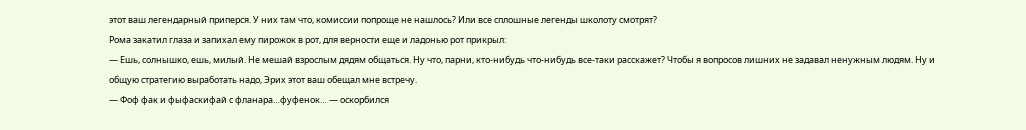этот ваш легендарный приперся. У них там что, комиссии попроще не нашлось? Или все сплошные легенды школоту смотрят?
Рома закатил глаза и запихал ему пирожок в рот, для верности еще и ладонью рот прикрыл:
— Ешь, солнышко, ешь, милый. Не мешай взрослым дядям общаться. Ну что, парни, кто-нибудь что-нибудь все-таки расскажет? Чтобы я вопросов лишних не задавал ненужным людям. Ну и общую стратегию выработать надо, Эрих этот ваш обещал мне встречу.
— Фоф фак и фыфаскифай с фланара…фуфенок… — оскорбился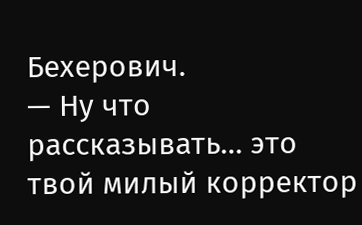Бехерович.
— Ну что рассказывать… это твой милый корректор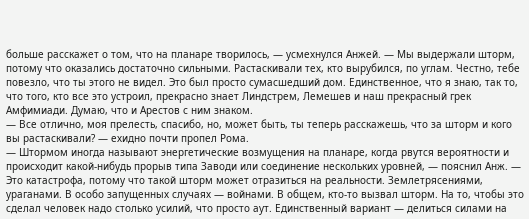больше расскажет о том, что на планаре творилось, — усмехнулся Анжей. — Мы выдержали шторм, потому что оказались достаточно сильными. Растаскивали тех, кто вырубился, по углам. Честно, тебе повезло, что ты этого не видел. Это был просто сумасшедший дом. Единственное, что я знаю, так то, что того, кто все это устроил, прекрасно знает Линдстрем, Лемешев и наш прекрасный грек Амфимиади. Думаю, что и Арестов с ним знаком.
— Все отлично, моя прелесть, спасибо, но, может быть, ты теперь расскажешь, что за шторм и кого вы растаскивали? — ехидно почти пропел Рома.
— Штормом иногда называют энергетические возмущения на планаре, когда рвутся вероятности и происходит какой-нибудь прорыв типа Заводи или соединение нескольких уровней, — пояснил Анж. — Это катастрофа, потому что такой шторм может отразиться на реальности. Землетрясениями, ураганами. В особо запущенных случаях — войнами. В общем, кто-то вызвал шторм. На то, чтобы это сделал человек надо столько усилий, что просто аут. Единственный вариант — делиться силами на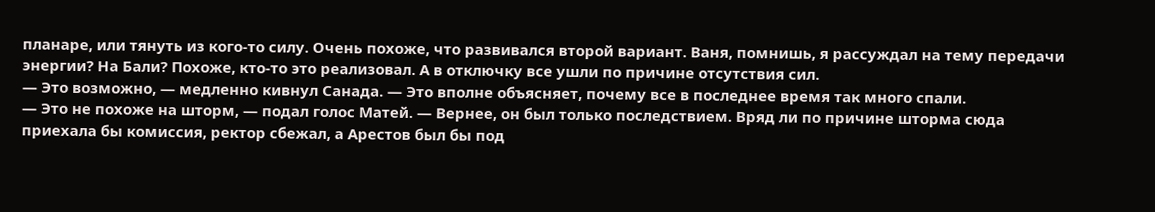планаре, или тянуть из кого-то силу. Очень похоже, что развивался второй вариант. Ваня, помнишь, я рассуждал на тему передачи энергии? На Бали? Похоже, кто-то это реализовал. А в отключку все ушли по причине отсутствия сил.
— Это возможно, — медленно кивнул Санада. — Это вполне объясняет, почему все в последнее время так много спали.
— Это не похоже на шторм, — подал голос Матей. — Вернее, он был только последствием. Вряд ли по причине шторма сюда приехала бы комиссия, ректор сбежал, а Арестов был бы под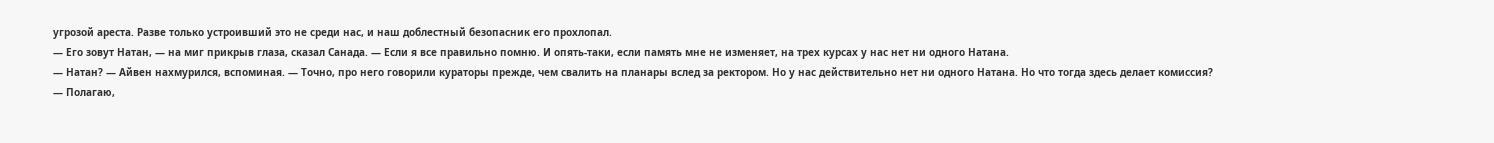угрозой ареста. Разве только устроивший это не среди нас, и наш доблестный безопасник его прохлопал.
— Его зовут Натан, — на миг прикрыв глаза, сказал Санада. — Если я все правильно помню. И опять-таки, если память мне не изменяет, на трех курсах у нас нет ни одного Натана.
— Натан? — Айвен нахмурился, вспоминая. — Точно, про него говорили кураторы прежде, чем свалить на планары вслед за ректором. Но у нас действительно нет ни одного Натана. Но что тогда здесь делает комиссия?
— Полагаю,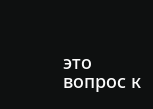это вопрос к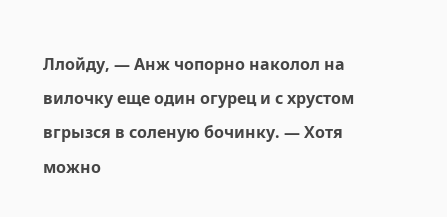Ллойду, — Анж чопорно наколол на вилочку еще один огурец и с хрустом вгрызся в соленую бочинку. — Хотя можно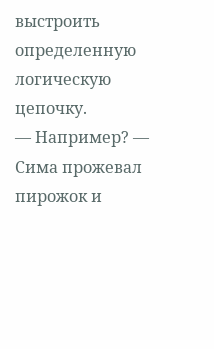выстроить определенную логическую цепочку.
— Например? — Сима прожевал пирожок и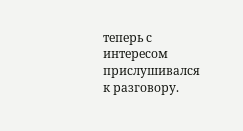теперь с интересом прислушивался к разговору.